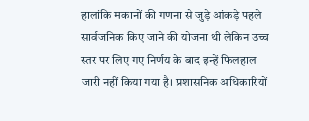हालांकि मकानों की गणना से जुड़े आंकड़े पहले सार्वजनिक किए जाने की योजना थी लेकिन उच्च स्तर पर लिए गए निर्णय के बाद इन्हें फिलहाल जारी नहीं किया गया है। प्रशासनिक अधिकारियों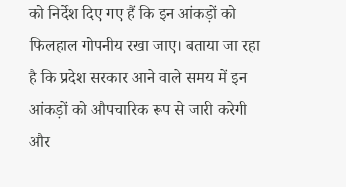को निर्देश दिए गए हैं कि इन आंकड़ों को फिलहाल गोपनीय रखा जाए। बताया जा रहा है कि प्रदेश सरकार आने वाले समय में इन आंकड़ों को औपचारिक रूप से जारी करेगी और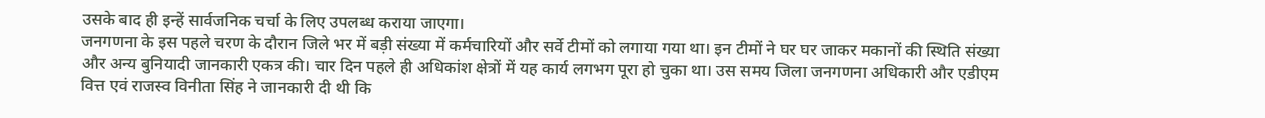उसके बाद ही इन्हें सार्वजनिक चर्चा के लिए उपलब्ध कराया जाएगा।
जनगणना के इस पहले चरण के दौरान जिले भर में बड़ी संख्या में कर्मचारियों और सर्वे टीमों को लगाया गया था। इन टीमों ने घर घर जाकर मकानों की स्थिति संख्या और अन्य बुनियादी जानकारी एकत्र की। चार दिन पहले ही अधिकांश क्षेत्रों में यह कार्य लगभग पूरा हो चुका था। उस समय जिला जनगणना अधिकारी और एडीएम वित्त एवं राजस्व विनीता सिंह ने जानकारी दी थी कि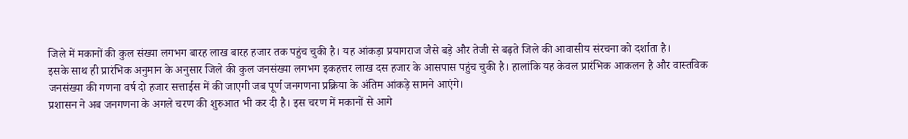जिले में मकानों की कुल संख्या लगभग बारह लाख बारह हजार तक पहुंच चुकी है। यह आंकड़ा प्रयागराज जैसे बड़े और तेजी से बढ़ते जिले की आवासीय संरचना को दर्शाता है।
इसके साथ ही प्रारंभिक अनुमान के अनुसार जिले की कुल जनसंख्या लगभग इकहत्तर लाख दस हजार के आसपास पहुंच चुकी है। हालांकि यह केवल प्रारंभिक आकलन है और वास्तविक जनसंख्या की गणना वर्ष दो हजार सत्ताईस में की जाएगी जब पूर्ण जनगणना प्रक्रिया के अंतिम आंकड़े सामने आएंगे।
प्रशासन ने अब जनगणना के अगले चरण की शुरुआत भी कर दी है। इस चरण में मकानों से आगे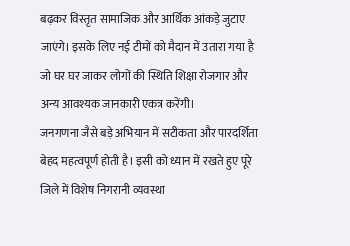बढ़कर विस्तृत सामाजिक और आर्थिक आंकड़े जुटाए जाएंगे। इसके लिए नई टीमों को मैदान में उतारा गया है जो घर घर जाकर लोगों की स्थिति शिक्षा रोजगार और अन्य आवश्यक जानकारी एकत्र करेंगी।
जनगणना जैसे बड़े अभियान में सटीकता और पारदर्शिता बेहद महत्वपूर्ण होती है। इसी को ध्यान में रखते हुए पूरे जिले में विशेष निगरानी व्यवस्था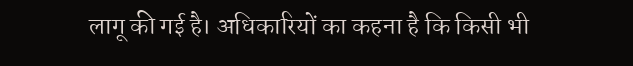लागू की गई है। अधिकारियों का कहना है कि किसी भी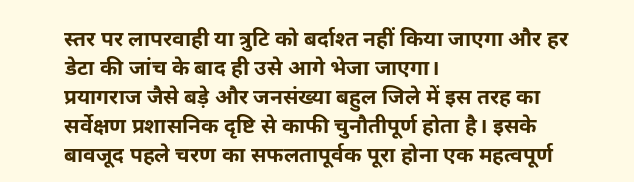स्तर पर लापरवाही या त्रुटि को बर्दाश्त नहीं किया जाएगा और हर डेटा की जांच के बाद ही उसे आगे भेजा जाएगा।
प्रयागराज जैसे बड़े और जनसंख्या बहुल जिले में इस तरह का सर्वेक्षण प्रशासनिक दृष्टि से काफी चुनौतीपूर्ण होता है। इसके बावजूद पहले चरण का सफलतापूर्वक पूरा होना एक महत्वपूर्ण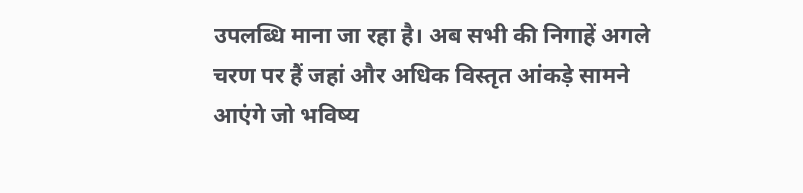उपलब्धि माना जा रहा है। अब सभी की निगाहें अगले चरण पर हैं जहां और अधिक विस्तृत आंकड़े सामने आएंगे जो भविष्य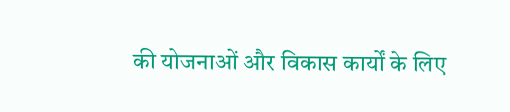की योजनाओं और विकास कार्यों के लिए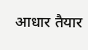आधार तैयार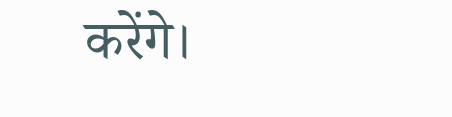करेंगे।